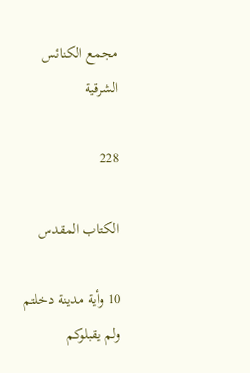مجمع الكنائس الشرقية

228

الكتاب المقدس

10 وأية مدينة دخلتم ولم يقبلوكم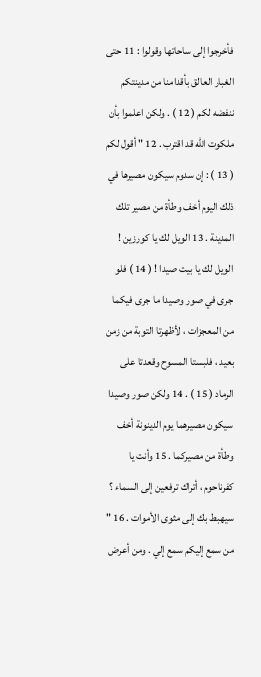فأخرجوا إلى ساحاتها وقولوا : 11 حتى الغبار العالق بأقدامنا من مدينتكم ننفضه لكم ( 12 ) . ولكن اعلموا بأن ملكوت الله قد اقترب . 12 " أقول لكم ( 13 ) : إن سدوم سيكون مصيرها في ذلك اليوم أخف وطأة من مصير تلك المدينة . 13 الويل لك يا كورزين ! الويل لك يا بيت صيدا ! ( 14 ) فلو جرى في صور وصيدا ما جرى فيكما من المعجزات ، لأظهرتا التوبة من زمن بعيد ، فلبستا المسوح وقعدتا على الرماد ( 15 ) . 14 ولكن صور وصيدا سيكون مصيرهما يوم الدينونة أخف وطأة من مصيركما . 15 وأنت يا كفرناحوم ، أتراك ترفعين إلى السماء ؟ سيهبط بك إلى مثوى الأموات . 16 " من سمع إليكم سمع إلي . ومن أعرض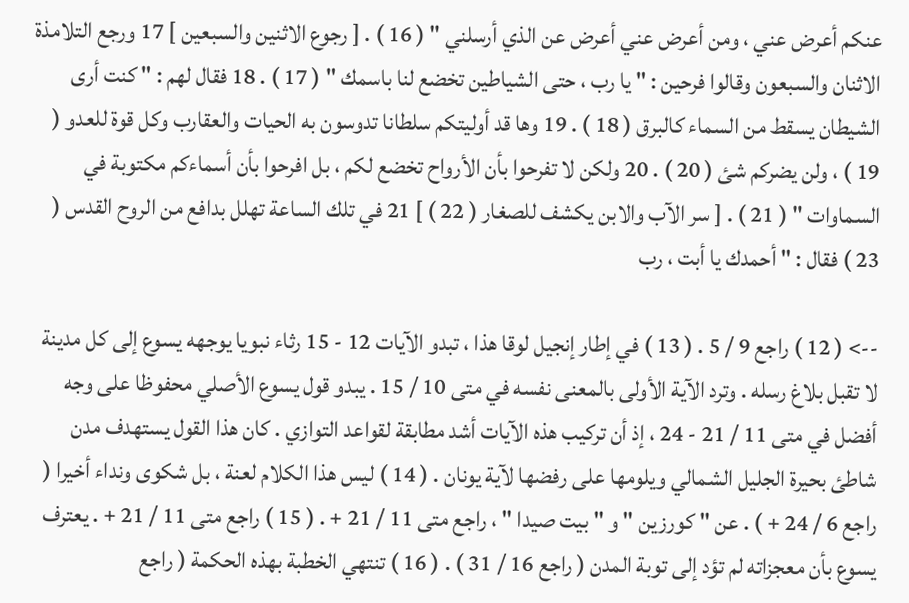عنكم أعرض عني ، ومن أعرض عني أعرض عن الذي أرسلني " ( 16 ) . [ رجوع الاثنين والسبعين ] 17 ورجع التلامذة الاثنان والسبعون وقالوا فرحين : " يا رب ، حتى الشياطين تخضع لنا باسمك " ( 17 ) . 18 فقال لهم : " كنت أرى الشيطان يسقط من السماء كالبرق ( 18 ) . 19 وها قد أوليتكم سلطانا تدوسون به الحيات والعقارب وكل قوة للعدو ( 19 ) ، ولن يضركم شئ ( 20 ) . 20 ولكن لا تفرحوا بأن الأرواح تخضع لكم ، بل افرحوا بأن أسماءكم مكتوبة في السماوات " ( 21 ) . [ سر الآب والابن يكشف للصغار ( 22 ) ] 21 في تلك الساعة تهلل بدافع من الروح القدس ( 23 ) فقال : " أحمدك يا أبت ، رب

--> ( 12 ) راجع 9 / 5 . ( 13 ) في إطار إنجيل لوقا هذا ، تبدو الآيات 12 - 15 رثاء نبويا يوجهه يسوع إلى كل مدينة لا تقبل بلاغ رسله . وترد الآية الأولى بالمعنى نفسه في متى 10 / 15 . يبدو قول يسوع الأصلي محفوظا على وجه أفضل في متى 11 / 21 - 24 ، إذ أن تركيب هذه الآيات أشد مطابقة لقواعد التوازي . كان هذا القول يستهدف مدن شاطئ بحيرة الجليل الشمالي ويلومها على رفضها لآية يونان . ( 14 ) ليس هذا الكلام لعنة ، بل شكوى ونداء أخيرا ( راجع 6 / 24 + ) . عن " كورزين " و " بيت صيدا " ، راجع متى 11 / 21 + . ( 15 ) راجع متى 11 / 21 + . يعترف يسوع بأن معجزاته لم تؤد إلى توبة المدن ( راجع 16 / 31 ) . ( 16 ) تنتهي الخطبة بهذه الحكمة ( راجع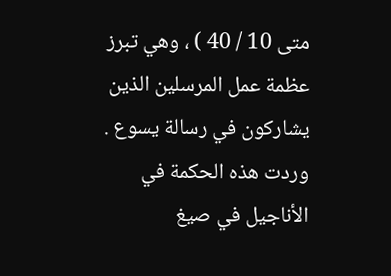متى 10 / 40 ) ، وهي تبرز عظمة عمل المرسلين الذين يشاركون في رسالة يسوع . وردت هذه الحكمة في الأناجيل في صيغ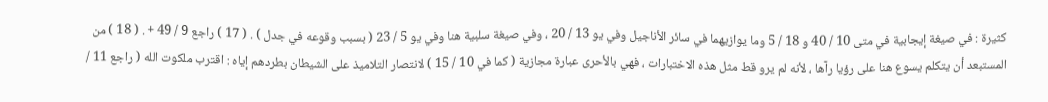كثيرة : في صيغة إيجابية في متى 10 / 40 و 18 / 5 وما يوازيهما في سائر الأناجيل وفي يو 13 / 20 ، وفي صيغة سلبية هنا وفي يو 5 / 23 ( بسبب وقوعه في جدل ) . ( 17 ) راجع 9 / 49 + . ( 18 ) من المستبعد أن يتكلم يسوع هنا على رؤيا رآها ، لأنه لم يرو قط مثل هذه الاختبارات ، فهي بالأحرى عبارة مجازية ( كما في 10 / 15 ) لانتصار التلاميذ على الشيطان بطردهم إياه : اقترب ملكوت الله ( راجع 11 /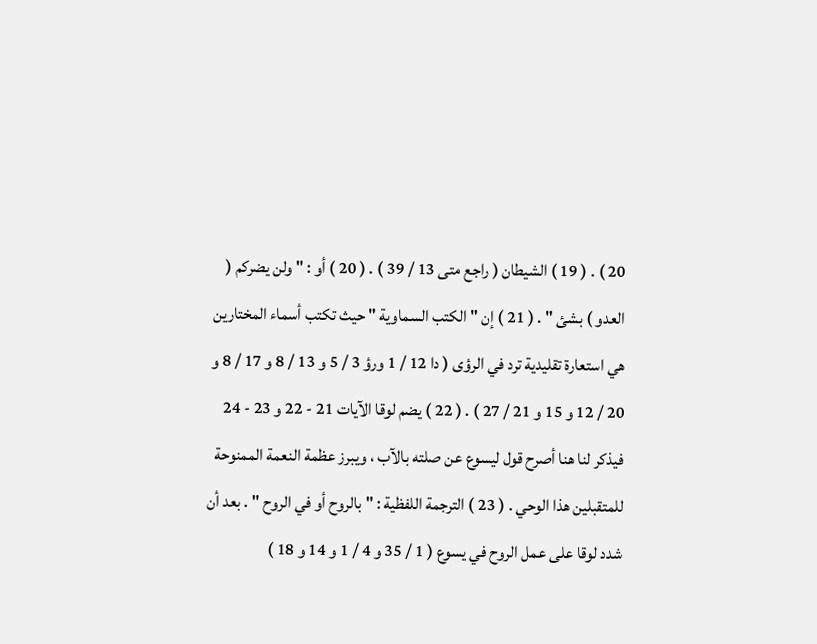20 ) . ( 19 ) الشيطان ( راجع متى 13 / 39 ) . ( 20 ) أو : " ولن يضركم ( العدو ) بشئ " . ( 21 ) إن " الكتب السماوية " حيث تكتب أسماء المختارين هي استعارة تقليدية ترد في الرؤى ( دا 12 / 1 ورؤ 3 / 5 و 13 / 8 و 17 / 8 و 20 / 12 و 15 و 21 / 27 ) . ( 22 ) يضم لوقا الآيات 21 - 22 و 23 - 24 فيذكر لنا هنا أصرح قول ليسوع عن صلته بالآب ، ويبرز عظمة النعمة الممنوحة للمتقبلين هذا الوحي . ( 23 ) الترجمة اللفظية : " بالروح أو في الروح " . بعد أن شدد لوقا على عمل الروح في يسوع ( 1 / 35 و 4 / 1 و 14 و 18 )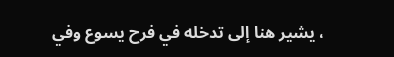، يشير هنا إلى تدخله في فرح يسوع وفي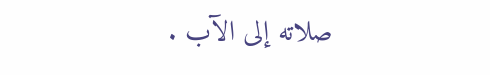صلاته إلى الآب .